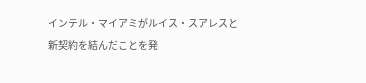インテル・マイアミがルイス・スアレスと新契約を結んだことを発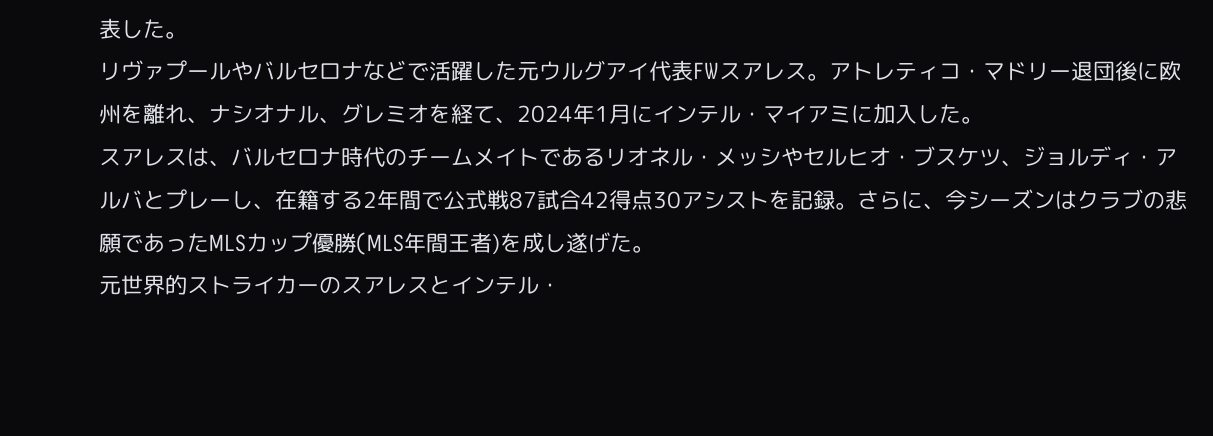表した。
リヴァプールやバルセロナなどで活躍した元ウルグアイ代表FWスアレス。アトレティコ・マドリー退団後に欧州を離れ、ナシオナル、グレミオを経て、2024年1月にインテル・マイアミに加入した。
スアレスは、バルセロナ時代のチームメイトであるリオネル・メッシやセルヒオ・ブスケツ、ジョルディ・アルバとプレーし、在籍する2年間で公式戦87試合42得点30アシストを記録。さらに、今シーズンはクラブの悲願であったMLSカップ優勝(MLS年間王者)を成し遂げた。
元世界的ストライカーのスアレスとインテル・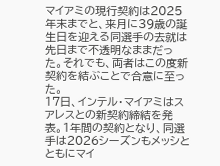マイアミの現行契約は2025年末までと、来月に39歳の誕生日を迎える同選手の去就は先日まで不透明なままだった。それでも、両者はこの度新契約を結ぶことで合意に至った。
17日、インテル・マイアミはスアレスとの新契約締結を発表。1年間の契約となり、同選手は2026シーズンもメッシとともにマイ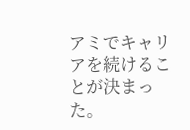アミでキャリアを続けることが決まった。